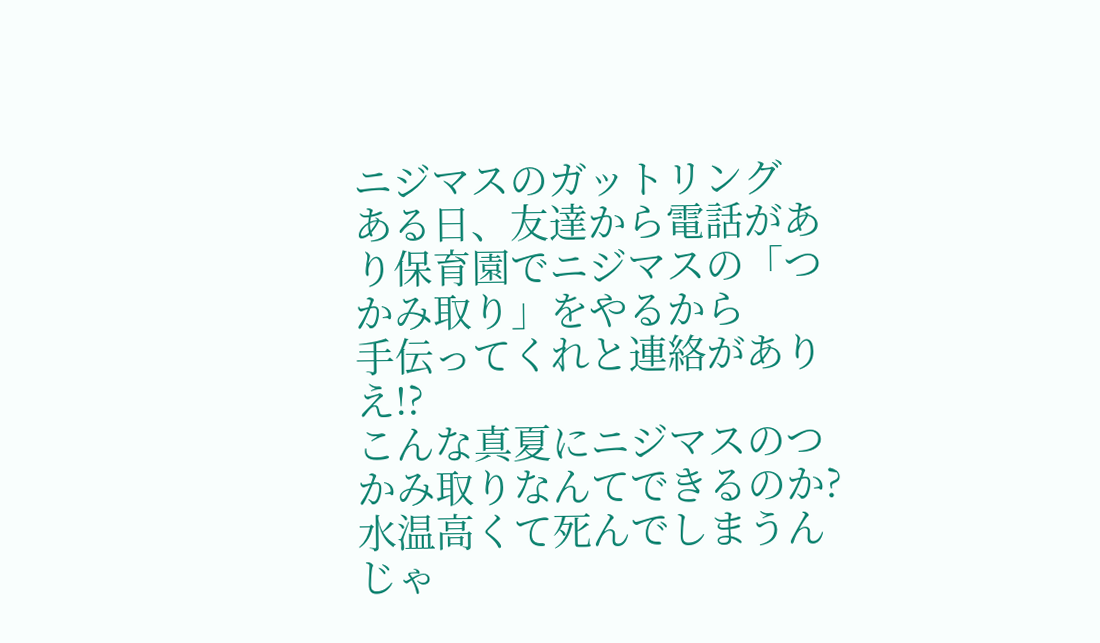ニジマスのガットリング
ある日、友達から電話があり保育園でニジマスの「つかみ取り」をやるから
手伝ってくれと連絡があり
え!?
こんな真夏にニジマスのつかみ取りなんてできるのか?
水温高くて死んでしまうんじゃ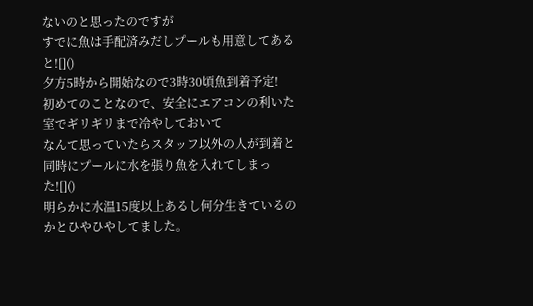ないのと思ったのですが
すでに魚は手配済みだしプールも用意してあると![]()
夕方5時から開始なので3時30頃魚到着予定!
初めてのことなので、安全にエアコンの利いた室でギリギリまで冷やしておいて
なんて思っていたらスタッフ以外の人が到着と同時にプールに水を張り魚を入れてしまった![]()
明らかに水温15度以上あるし何分生きているのかとひやひやしてました。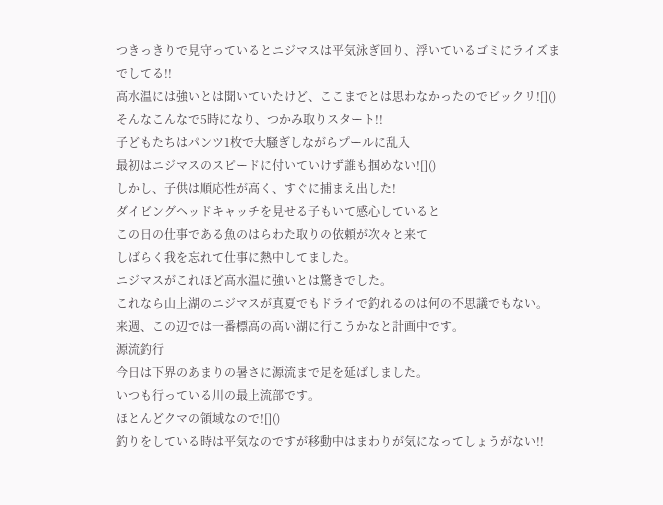つきっきりで見守っているとニジマスは平気泳ぎ回り、浮いているゴミにライズまでしてる!!
高水温には強いとは聞いていたけど、ここまでとは思わなかったのでビックリ![]()
そんなこんなで5時になり、つかみ取りスタート!!
子どもたちはパンツ1枚で大騒ぎしながらプールに乱入
最初はニジマスのスピードに付いていけず誰も掴めない![]()
しかし、子供は順応性が高く、すぐに捕まえ出した!
ダイビングヘッドキャッチを見せる子もいて感心していると
この日の仕事である魚のはらわた取りの依頼が次々と来て
しばらく我を忘れて仕事に熱中してました。
ニジマスがこれほど高水温に強いとは驚きでした。
これなら山上湖のニジマスが真夏でもドライで釣れるのは何の不思議でもない。
来週、この辺では一番標高の高い湖に行こうかなと計画中です。
源流釣行
今日は下界のあまりの暑さに源流まで足を延ばしました。
いつも行っている川の最上流部です。
ほとんどクマの領域なので![]()
釣りをしている時は平気なのですが移動中はまわりが気になってしょうがない!!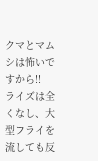クマとマムシは怖いですから!!
ライズは全くなし、大型フライを流しても反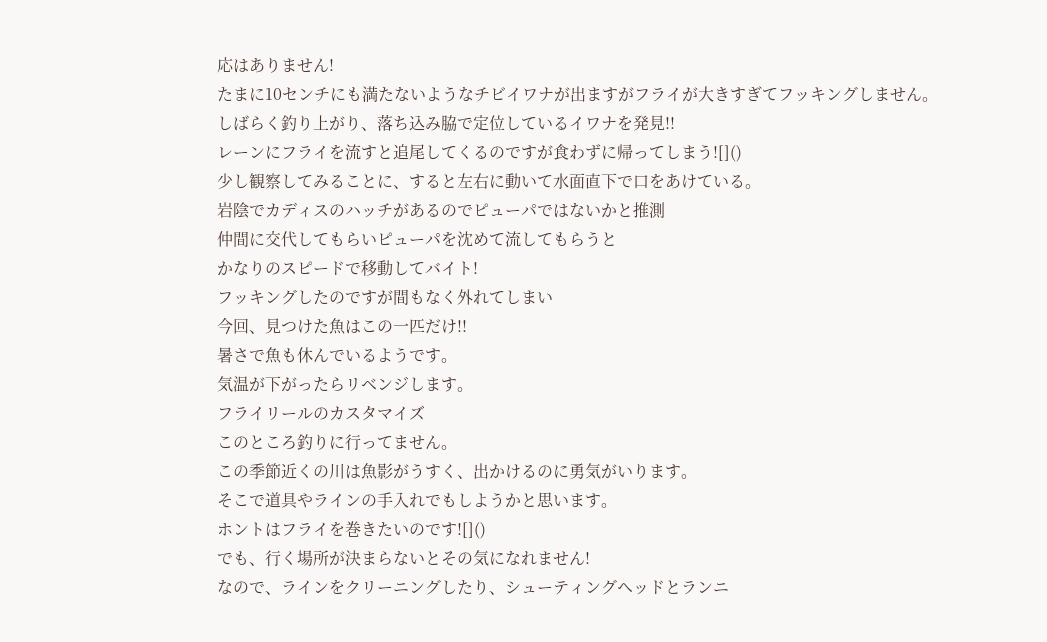応はありません!
たまに10センチにも満たないようなチビイワナが出ますがフライが大きすぎてフッキングしません。
しばらく釣り上がり、落ち込み脇で定位しているイワナを発見!!
レーンにフライを流すと追尾してくるのですが食わずに帰ってしまう![]()
少し観察してみることに、すると左右に動いて水面直下で口をあけている。
岩陰でカディスのハッチがあるのでピューパではないかと推測
仲間に交代してもらいピューパを沈めて流してもらうと
かなりのスピードで移動してバイト!
フッキングしたのですが間もなく外れてしまい
今回、見つけた魚はこの一匹だけ!!
暑さで魚も休んでいるようです。
気温が下がったらリベンジします。
フライリールのカスタマイズ
このところ釣りに行ってません。
この季節近くの川は魚影がうすく、出かけるのに勇気がいります。
そこで道具やラインの手入れでもしようかと思います。
ホントはフライを巻きたいのです![]()
でも、行く場所が決まらないとその気になれません!
なので、ラインをクリーニングしたり、シューティングヘッドとランニ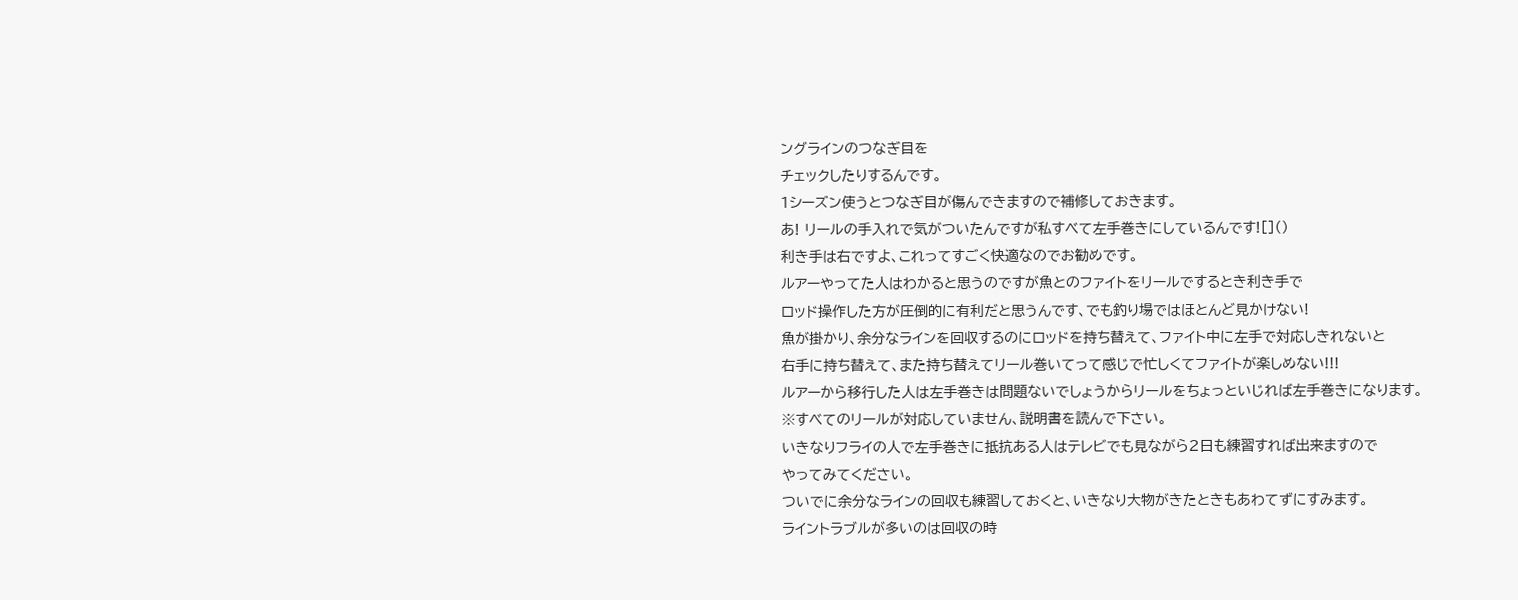ングラインのつなぎ目を
チェックしたりするんです。
1シーズン使うとつなぎ目が傷んできますので補修しておきます。
あ! リールの手入れで気がついたんですが私すべて左手巻きにしているんです![]()
利き手は右ですよ、これってすごく快適なのでお勧めです。
ルアーやってた人はわかると思うのですが魚とのファイトをリールでするとき利き手で
ロッド操作した方が圧倒的に有利だと思うんです、でも釣り場ではほとんど見かけない!
魚が掛かり、余分なラインを回収するのにロッドを持ち替えて、ファイト中に左手で対応しきれないと
右手に持ち替えて、また持ち替えてリール巻いてって感じで忙しくてファイトが楽しめない!!!
ルアーから移行した人は左手巻きは問題ないでしょうからリールをちょっといじれば左手巻きになります。
※すべてのリールが対応していません、説明書を読んで下さい。
いきなりフライの人で左手巻きに抵抗ある人はテレビでも見ながら2日も練習すれば出来ますので
やってみてください。
ついでに余分なラインの回収も練習しておくと、いきなり大物がきたときもあわてずにすみます。
ライントラブルが多いのは回収の時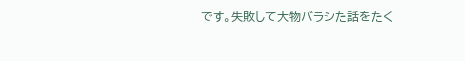です。失敗して大物バラシた話をたく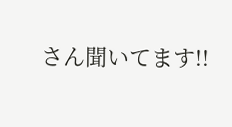さん聞いてます!!